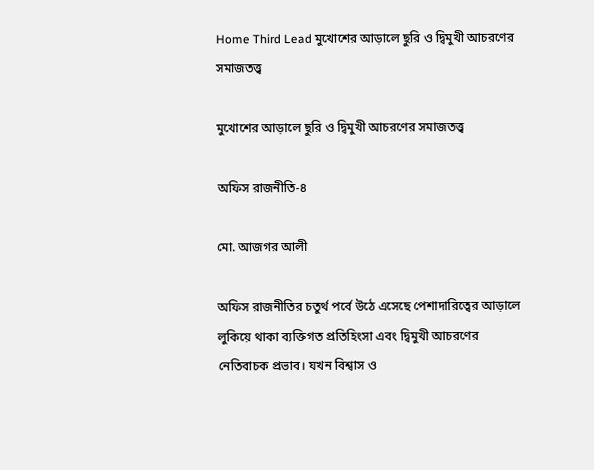Home Third Lead মুখোশের আড়ালে ছুরি ও দ্বিমুখী আচরণের সমাজতত্ত্ব

মুখোশের আড়ালে ছুরি ও দ্বিমুখী আচরণের সমাজতত্ত্ব

অফিস রাজনীতি-৪

মো. আজগর আলী

অফিস রাজনীতির চতুর্থ পর্বে উঠে এসেছে পেশাদারিত্বের আড়ালে লুকিয়ে থাকা ব্যক্তিগত প্রতিহিংসা এবং দ্বিমুখী আচরণের নেতিবাচক প্রভাব। যখন বিশ্বাস ও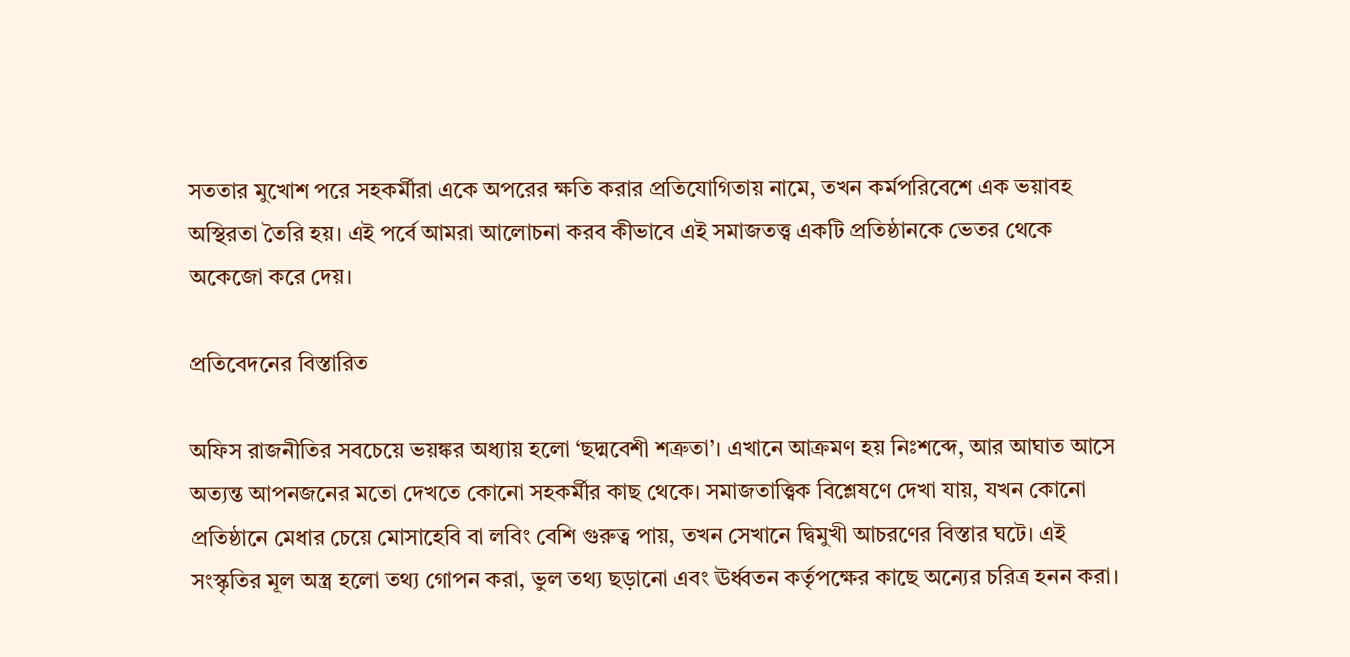সততার মুখোশ পরে সহকর্মীরা একে অপরের ক্ষতি করার প্রতিযোগিতায় নামে, তখন কর্মপরিবেশে এক ভয়াবহ অস্থিরতা তৈরি হয়। এই পর্বে আমরা আলোচনা করব কীভাবে এই সমাজতত্ত্ব একটি প্রতিষ্ঠানকে ভেতর থেকে অকেজো করে দেয়।

প্রতিবেদনের বিস্তারিত

অফিস রাজনীতির সবচেয়ে ভয়ঙ্কর অধ্যায় হলো ‘ছদ্মবেশী শত্রুতা’। এখানে আক্রমণ হয় নিঃশব্দে, আর আঘাত আসে অত্যন্ত আপনজনের মতো দেখতে কোনো সহকর্মীর কাছ থেকে। সমাজতাত্ত্বিক বিশ্লেষণে দেখা যায়, যখন কোনো প্রতিষ্ঠানে মেধার চেয়ে মোসাহেবি বা লবিং বেশি গুরুত্ব পায়, তখন সেখানে দ্বিমুখী আচরণের বিস্তার ঘটে। এই সংস্কৃতির মূল অস্ত্র হলো তথ্য গোপন করা, ভুল তথ্য ছড়ানো এবং ঊর্ধ্বতন কর্তৃপক্ষের কাছে অন্যের চরিত্র হনন করা।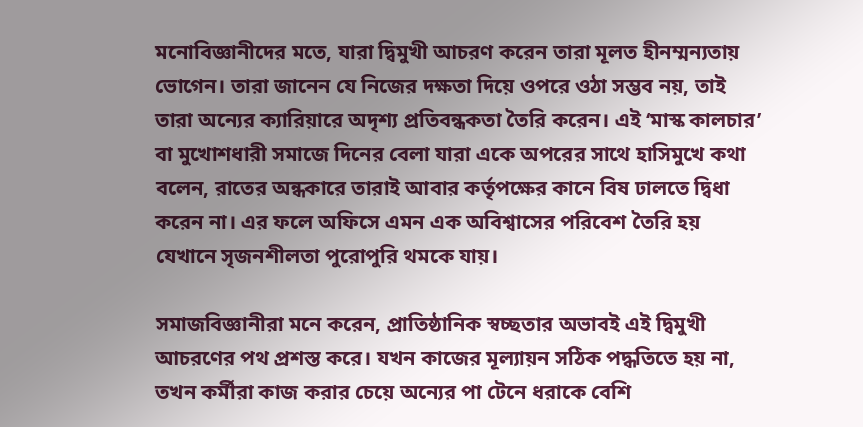মনোবিজ্ঞানীদের মতে, যারা দ্বিমুখী আচরণ করেন তারা মূলত হীনম্মন্যতায় ভোগেন। তারা জানেন যে নিজের দক্ষতা দিয়ে ওপরে ওঠা সম্ভব নয়, তাই তারা অন্যের ক্যারিয়ারে অদৃশ্য প্রতিবন্ধকতা তৈরি করেন। এই ‘মাস্ক কালচার’ বা মুখোশধারী সমাজে দিনের বেলা যারা একে অপরের সাথে হাসিমুখে কথা বলেন, রাতের অন্ধকারে তারাই আবার কর্তৃপক্ষের কানে বিষ ঢালতে দ্বিধা করেন না। এর ফলে অফিসে এমন এক অবিশ্বাসের পরিবেশ তৈরি হয় যেখানে সৃজনশীলতা পুরোপুরি থমকে যায়।

সমাজবিজ্ঞানীরা মনে করেন, প্রাতিষ্ঠানিক স্বচ্ছতার অভাবই এই দ্বিমুখী আচরণের পথ প্রশস্ত করে। যখন কাজের মূল্যায়ন সঠিক পদ্ধতিতে হয় না, তখন কর্মীরা কাজ করার চেয়ে অন্যের পা টেনে ধরাকে বেশি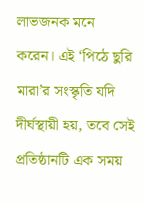লাভজনক মনে করেন। এই ‘পিঠে ছুরি মারা’র সংস্কৃতি যদি দীর্ঘস্থায়ী হয়, তবে সেই প্রতিষ্ঠানটি এক সময়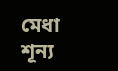মেধা শূন্য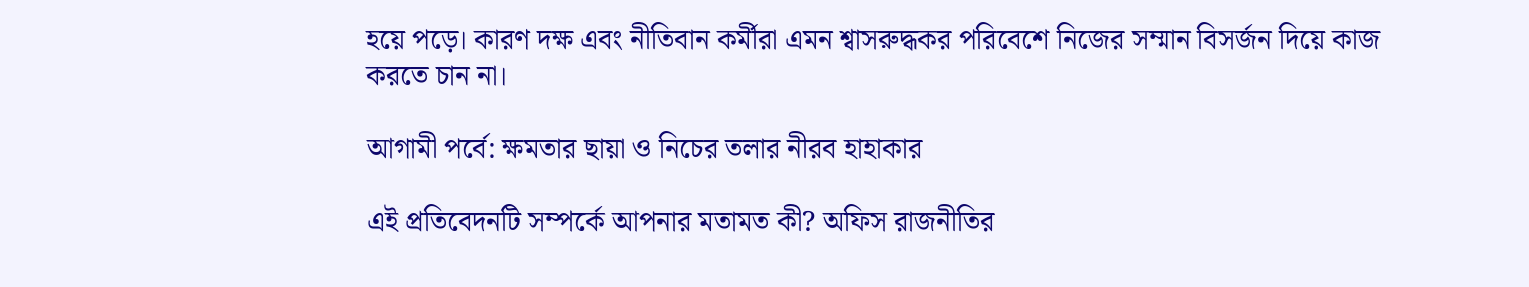হয়ে পড়ে। কারণ দক্ষ এবং নীতিবান কর্মীরা এমন শ্বাসরুদ্ধকর পরিবেশে নিজের সম্মান বিসর্জন দিয়ে কাজ করতে চান না।

আগামী পর্বে: ক্ষমতার ছায়া ও নিচের তলার নীরব হাহাকার

এই প্রতিবেদনটি সম্পর্কে আপনার মতামত কী? অফিস রাজনীতির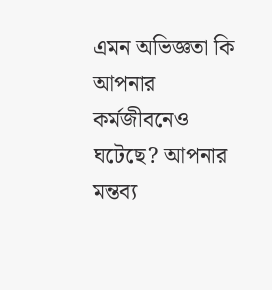এমন অভিজ্ঞতা কি আপনার কর্মজীবনেও ঘটেছে? আপনার মন্তব্য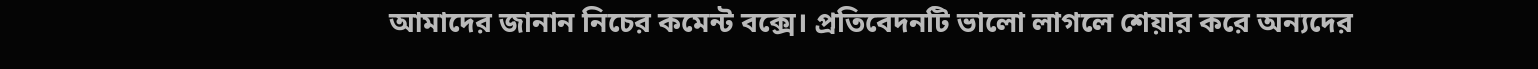আমাদের জানান নিচের কমেন্ট বক্সে। প্রতিবেদনটি ভালো লাগলে শেয়ার করে অন্যদের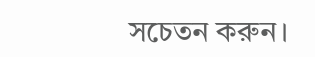সচেতন করুন।